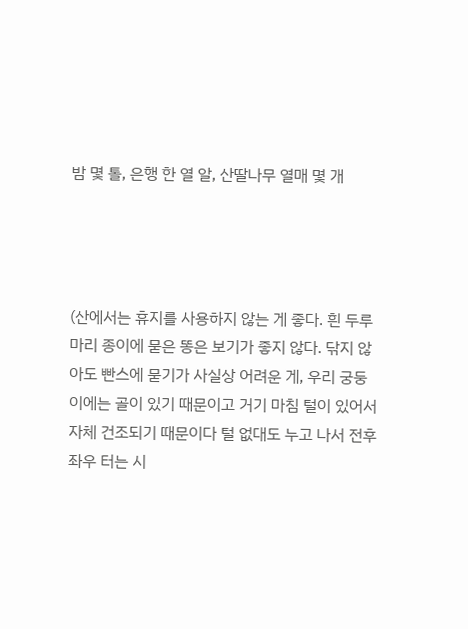밤 몇 톨, 은행 한 열 알, 산딸나무 열매 몇 개




(산에서는 휴지를 사용하지 않는 게 좋다. 흰 두루마리 종이에 묻은 똥은 보기가 좋지 않다. 닦지 않아도 빤스에 묻기가 사실상 어려운 게, 우리 궁둥이에는 골이 있기 때문이고 거기 마침 털이 있어서 자체 건조되기 때문이다 털 없대도 누고 나서 전후좌우 터는 시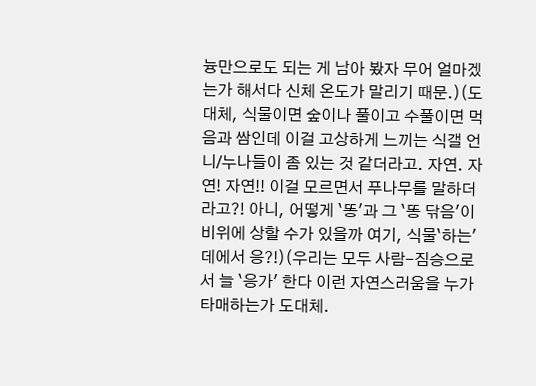늉만으로도 되는 게 남아 봤자 무어 얼마겠는가 해서다 신체 온도가 말리기 때문.)(도대체, 식물이면 숲이나 풀이고 수풀이면 먹음과 쌈인데 이걸 고상하게 느끼는 식갤 언니/누나들이 좀 있는 것 같더라고. 자연. 자연! 자연!! 이걸 모르면서 푸나무를 말하더라고?! 아니, 어떻게 `똥'과 그 `똥 닦음'이 비위에 상할 수가 있을까 여기, 식물`하는' 데에서 응?!)(우리는 모두 사람-짐승으로서 늘 `응가' 한다 이런 자연스러움을 누가 타매하는가 도대체.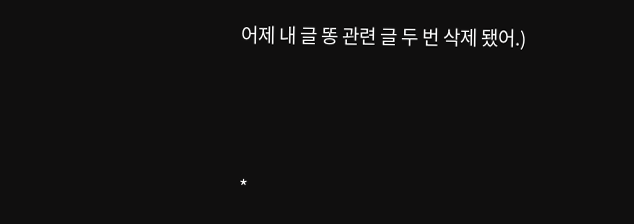어제 내 글 똥 관련 글 두 번 삭제 됐어.)




*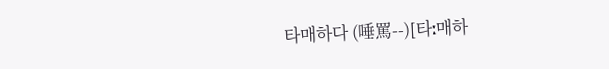타매하다 (唾罵--)[타ː매하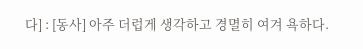다] : [동사] 아주 더럽게 생각하고 경멸히 여겨 욕하다.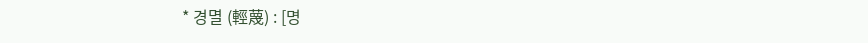* 경멸 (輕蔑) : [명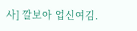사] 깔보아 업신여김.